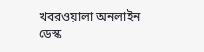খবরওয়ালা অনলাইন ডেস্ক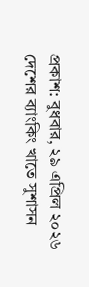প্রকাশ: বুধবার, ২৯ এপ্রিল ২০২৬
দেশের ব্যাংকিং খাতে সুশাসন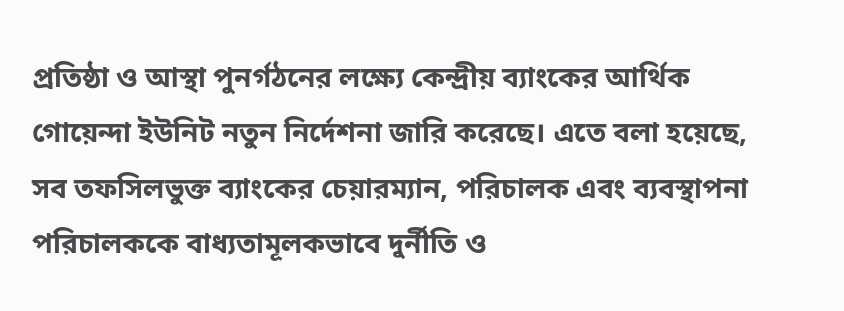প্রতিষ্ঠা ও আস্থা পুনর্গঠনের লক্ষ্যে কেন্দ্রীয় ব্যাংকের আর্থিক গোয়েন্দা ইউনিট নতুন নির্দেশনা জারি করেছে। এতে বলা হয়েছে, সব তফসিলভুক্ত ব্যাংকের চেয়ারম্যান, পরিচালক এবং ব্যবস্থাপনা পরিচালককে বাধ্যতামূলকভাবে দুর্নীতি ও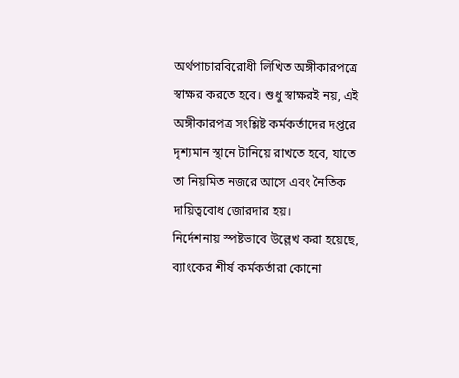অর্থপাচারবিরোধী লিখিত অঙ্গীকারপত্রে স্বাক্ষর করতে হবে। শুধু স্বাক্ষরই নয়, এই অঙ্গীকারপত্র সংশ্লিষ্ট কর্মকর্তাদের দপ্তরে দৃশ্যমান স্থানে টানিয়ে রাখতে হবে, যাতে তা নিয়মিত নজরে আসে এবং নৈতিক দায়িত্ববোধ জোরদার হয়।
নির্দেশনায় স্পষ্টভাবে উল্লেখ করা হয়েছে, ব্যাংকের শীর্ষ কর্মকর্তারা কোনো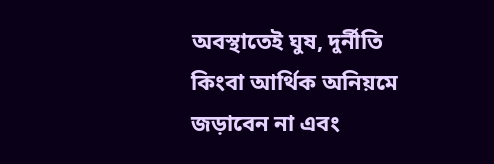অবস্থাতেই ঘুষ, দুর্নীতি কিংবা আর্থিক অনিয়মে জড়াবেন না এবং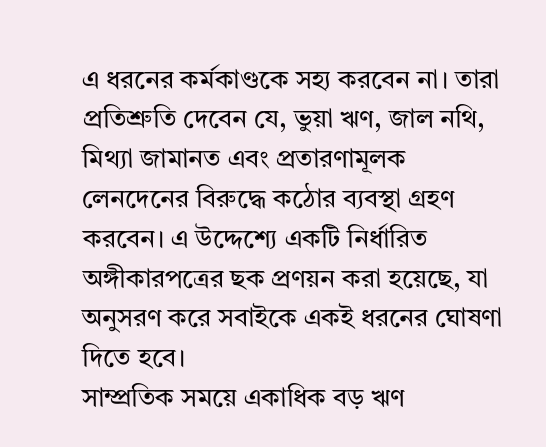এ ধরনের কর্মকাণ্ডকে সহ্য করবেন না। তারা প্রতিশ্রুতি দেবেন যে, ভুয়া ঋণ, জাল নথি, মিথ্যা জামানত এবং প্রতারণামূলক লেনদেনের বিরুদ্ধে কঠোর ব্যবস্থা গ্রহণ করবেন। এ উদ্দেশ্যে একটি নির্ধারিত অঙ্গীকারপত্রের ছক প্রণয়ন করা হয়েছে, যা অনুসরণ করে সবাইকে একই ধরনের ঘোষণা দিতে হবে।
সাম্প্রতিক সময়ে একাধিক বড় ঋণ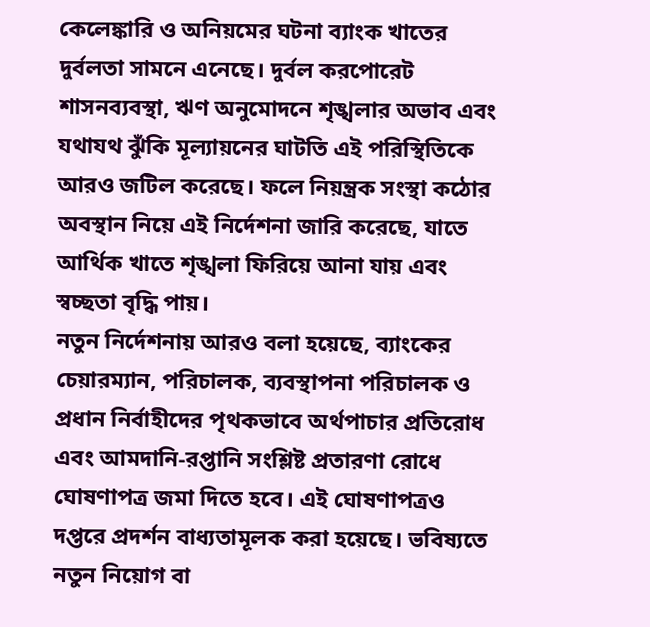কেলেঙ্কারি ও অনিয়মের ঘটনা ব্যাংক খাতের দুর্বলতা সামনে এনেছে। দুর্বল করপোরেট শাসনব্যবস্থা, ঋণ অনুমোদনে শৃঙ্খলার অভাব এবং যথাযথ ঝুঁকি মূল্যায়নের ঘাটতি এই পরিস্থিতিকে আরও জটিল করেছে। ফলে নিয়ন্ত্রক সংস্থা কঠোর অবস্থান নিয়ে এই নির্দেশনা জারি করেছে, যাতে আর্থিক খাতে শৃঙ্খলা ফিরিয়ে আনা যায় এবং স্বচ্ছতা বৃদ্ধি পায়।
নতুন নির্দেশনায় আরও বলা হয়েছে, ব্যাংকের চেয়ারম্যান, পরিচালক, ব্যবস্থাপনা পরিচালক ও প্রধান নির্বাহীদের পৃথকভাবে অর্থপাচার প্রতিরোধ এবং আমদানি-রপ্তানি সংশ্লিষ্ট প্রতারণা রোধে ঘোষণাপত্র জমা দিতে হবে। এই ঘোষণাপত্রও দপ্তরে প্রদর্শন বাধ্যতামূলক করা হয়েছে। ভবিষ্যতে নতুন নিয়োগ বা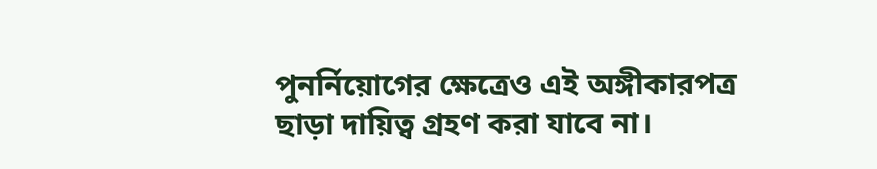পুনর্নিয়োগের ক্ষেত্রেও এই অঙ্গীকারপত্র ছাড়া দায়িত্ব গ্রহণ করা যাবে না।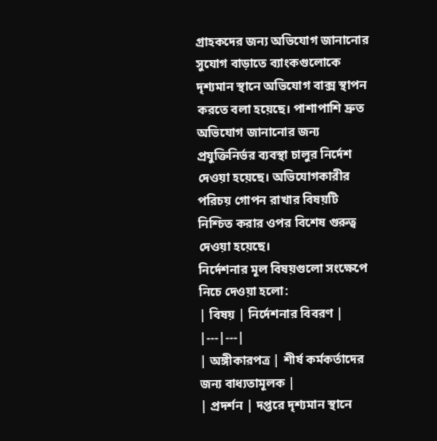গ্রাহকদের জন্য অভিযোগ জানানোর সুযোগ বাড়াতে ব্যাংকগুলোকে দৃশ্যমান স্থানে অভিযোগ বাক্স স্থাপন করতে বলা হয়েছে। পাশাপাশি দ্রুত অভিযোগ জানানোর জন্য প্রযুক্তিনির্ভর ব্যবস্থা চালুর নির্দেশ দেওয়া হয়েছে। অভিযোগকারীর পরিচয় গোপন রাখার বিষয়টি নিশ্চিত করার ওপর বিশেষ গুরুত্ব দেওয়া হয়েছে।
নির্দেশনার মূল বিষয়গুলো সংক্ষেপে নিচে দেওয়া হলো:
| বিষয় | নির্দেশনার বিবরণ |
|---|---|
| অঙ্গীকারপত্র | শীর্ষ কর্মকর্তাদের জন্য বাধ্যতামূলক |
| প্রদর্শন | দপ্তরে দৃশ্যমান স্থানে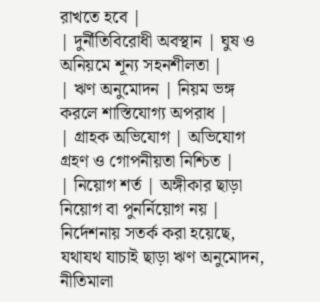রাখতে হবে |
| দুর্নীতিবিরোধী অবস্থান | ঘুষ ও অনিয়মে শূন্য সহনশীলতা |
| ঋণ অনুমোদন | নিয়ম ভঙ্গ করলে শাস্তিযোগ্য অপরাধ |
| গ্রাহক অভিযোগ | অভিযোগ গ্রহণ ও গোপনীয়তা নিশ্চিত |
| নিয়োগ শর্ত | অঙ্গীকার ছাড়া নিয়োগ বা পুনর্নিয়োগ নয় |
নির্দেশনায় সতর্ক করা হয়েছে, যথাযথ যাচাই ছাড়া ঋণ অনুমোদন, নীতিমালা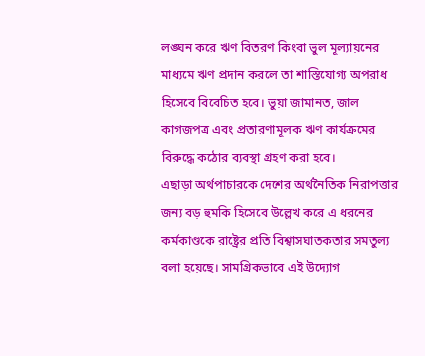লঙ্ঘন করে ঋণ বিতরণ কিংবা ভুল মূল্যায়নের মাধ্যমে ঋণ প্রদান করলে তা শাস্তিযোগ্য অপরাধ হিসেবে বিবেচিত হবে। ভুয়া জামানত, জাল কাগজপত্র এবং প্রতারণামূলক ঋণ কার্যক্রমের বিরুদ্ধে কঠোর ব্যবস্থা গ্রহণ করা হবে।
এছাড়া অর্থপাচারকে দেশের অর্থনৈতিক নিরাপত্তার জন্য বড় হুমকি হিসেবে উল্লেখ করে এ ধরনের কর্মকাণ্ডকে রাষ্ট্রের প্রতি বিশ্বাসঘাতকতার সমতুল্য বলা হয়েছে। সামগ্রিকভাবে এই উদ্যোগ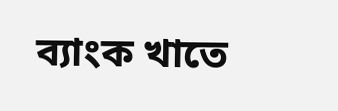ব্যাংক খাতে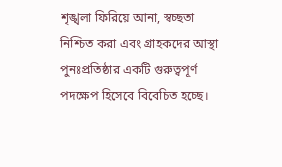শৃঙ্খলা ফিরিয়ে আনা, স্বচ্ছতা নিশ্চিত করা এবং গ্রাহকদের আস্থা পুনঃপ্রতিষ্ঠার একটি গুরুত্বপূর্ণ পদক্ষেপ হিসেবে বিবেচিত হচ্ছে।